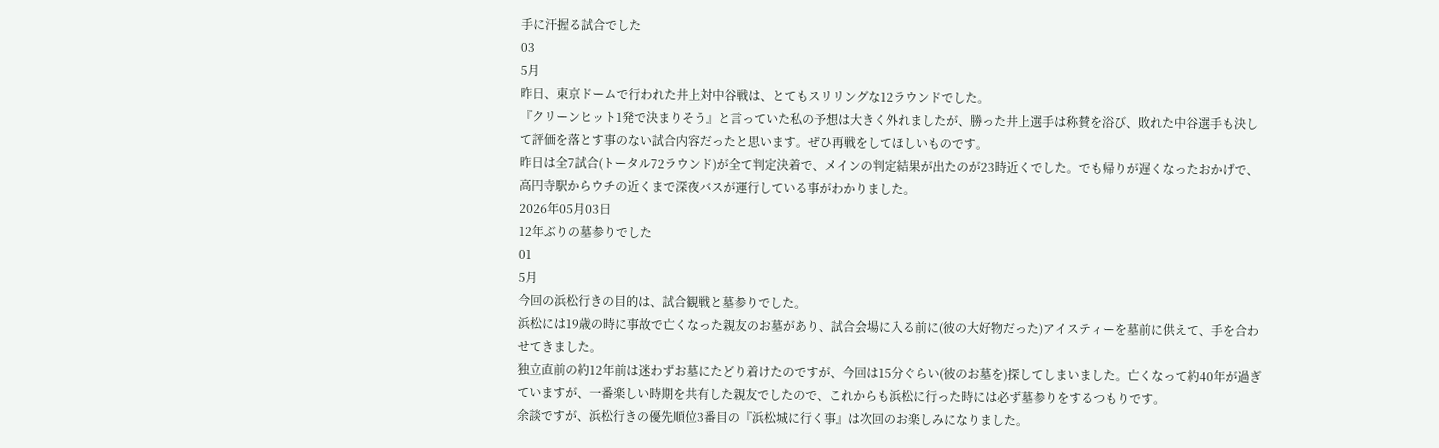手に汗握る試合でした
03
5月
昨日、東京ドームで行われた井上対中谷戦は、とてもスリリングな12ラウンドでした。
『クリーンヒット1発で決まりそう』と言っていた私の予想は大きく外れましたが、勝った井上選手は称賛を浴び、敗れた中谷選手も決して評価を落とす事のない試合内容だったと思います。ぜひ再戦をしてほしいものです。
昨日は全7試合(トータル72ラウンド)が全て判定決着で、メインの判定結果が出たのが23時近くでした。でも帰りが遅くなったおかげで、高円寺駅からウチの近くまで深夜バスが運行している事がわかりました。
2026年05月03日
12年ぶりの墓参りでした
01
5月
今回の浜松行きの目的は、試合観戦と墓参りでした。
浜松には19歳の時に事故で亡くなった親友のお墓があり、試合会場に入る前に(彼の大好物だった)アイスティーを墓前に供えて、手を合わせてきました。
独立直前の約12年前は迷わずお墓にたどり着けたのですが、今回は15分ぐらい(彼のお墓を)探してしまいました。亡くなって約40年が過ぎていますが、一番楽しい時期を共有した親友でしたので、これからも浜松に行った時には必ず墓参りをするつもりです。
余談ですが、浜松行きの優先順位3番目の『浜松城に行く事』は次回のお楽しみになりました。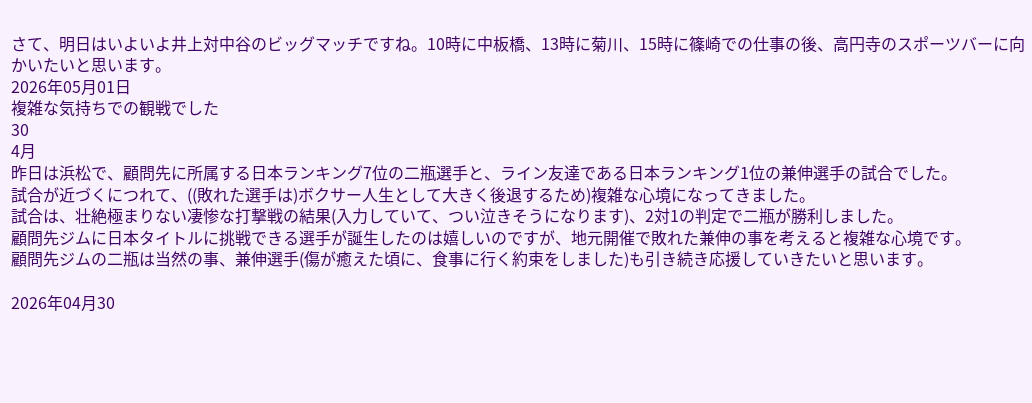さて、明日はいよいよ井上対中谷のビッグマッチですね。10時に中板橋、13時に菊川、15時に篠崎での仕事の後、高円寺のスポーツバーに向かいたいと思います。
2026年05月01日
複雑な気持ちでの観戦でした
30
4月
昨日は浜松で、顧問先に所属する日本ランキング7位の二瓶選手と、ライン友達である日本ランキング1位の兼伸選手の試合でした。
試合が近づくにつれて、((敗れた選手は)ボクサー人生として大きく後退するため)複雑な心境になってきました。
試合は、壮絶極まりない凄惨な打撃戦の結果(入力していて、つい泣きそうになります)、2対1の判定で二瓶が勝利しました。
顧問先ジムに日本タイトルに挑戦できる選手が誕生したのは嬉しいのですが、地元開催で敗れた兼伸の事を考えると複雑な心境です。
顧問先ジムの二瓶は当然の事、兼伸選手(傷が癒えた頃に、食事に行く約束をしました)も引き続き応援していきたいと思います。

2026年04月30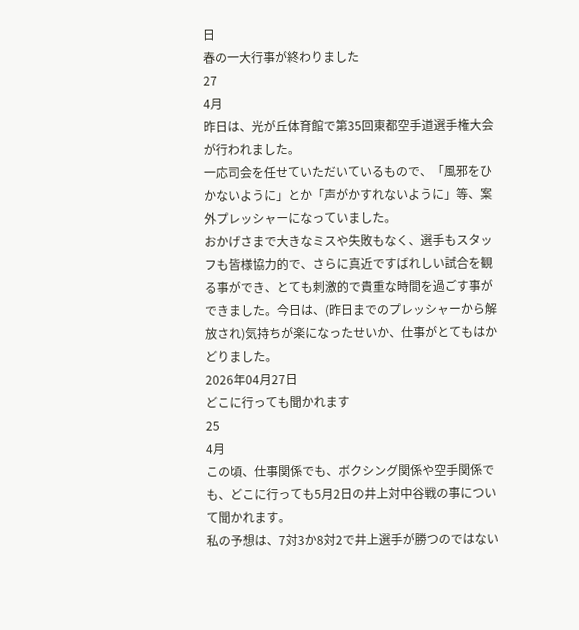日
春の一大行事が終わりました
27
4月
昨日は、光が丘体育館で第35回東都空手道選手権大会が行われました。
一応司会を任せていただいているもので、「風邪をひかないように」とか「声がかすれないように」等、案外プレッシャーになっていました。
おかげさまで大きなミスや失敗もなく、選手もスタッフも皆様協力的で、さらに真近ですばれしい試合を観る事ができ、とても刺激的で貴重な時間を過ごす事ができました。今日は、(昨日までのプレッシャーから解放され)気持ちが楽になったせいか、仕事がとてもはかどりました。
2026年04月27日
どこに行っても聞かれます
25
4月
この頃、仕事関係でも、ボクシング関係や空手関係でも、どこに行っても5月2日の井上対中谷戦の事について聞かれます。
私の予想は、7対3か8対2で井上選手が勝つのではない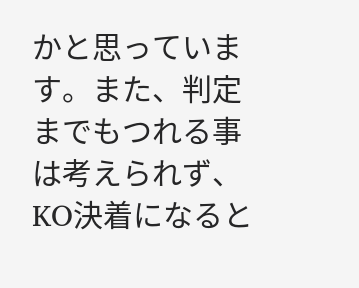かと思っています。また、判定までもつれる事は考えられず、KO決着になると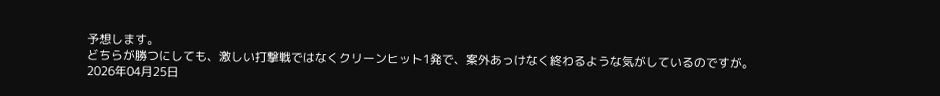予想します。
どちらが勝つにしても、激しい打撃戦ではなくクリーンヒット1発で、案外あっけなく終わるような気がしているのですが。
2026年04月25日